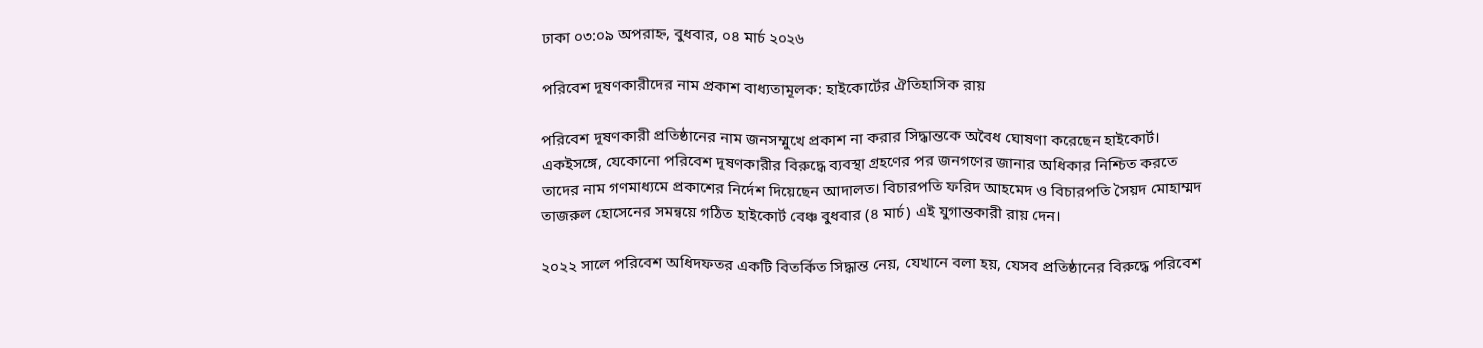ঢাকা ০৩:০৯ অপরাহ্ন, বুধবার, ০৪ মার্চ ২০২৬

পরিবেশ দূষণকারীদের নাম প্রকাশ বাধ্যতামূলক: হাইকোর্টের ঐতিহাসিক রায়

পরিবেশ দূষণকারী প্রতিষ্ঠানের নাম জনসম্মুখে প্রকাশ না করার সিদ্ধান্তকে অবৈধ ঘোষণা করেছেন হাইকোর্ট। একইসঙ্গে, যেকোনো পরিবেশ দূষণকারীর বিরুদ্ধে ব্যবস্থা গ্রহণের পর জনগণের জানার অধিকার নিশ্চিত করতে তাদের নাম গণমাধ্যমে প্রকাশের নির্দেশ দিয়েছেন আদালত। বিচারপতি ফরিদ আহমেদ ও বিচারপতি সৈয়দ মোহাম্মদ তাজরুল হোসেনের সমন্বয়ে গঠিত হাইকোর্ট বেঞ্চ বুধবার (৪ মার্চ) এই যুগান্তকারী রায় দেন।

২০২২ সালে পরিবেশ অধিদফতর একটি বিতর্কিত সিদ্ধান্ত নেয়, যেখানে বলা হয়, যেসব প্রতিষ্ঠানের বিরুদ্ধে পরিবেশ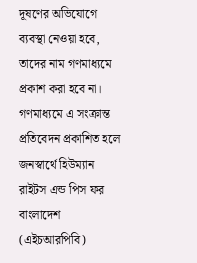দূষণের অভিযোগে ব্যবস্থা নেওয়া হবে, তাদের নাম গণমাধ্যমে প্রকাশ করা হবে না। গণমাধ্যমে এ সংক্রান্ত প্রতিবেদন প্রকাশিত হলে জনস্বার্থে হিউম্যান রাইটস এন্ড পিস ফর বাংলাদেশ (এইচআরপিবি)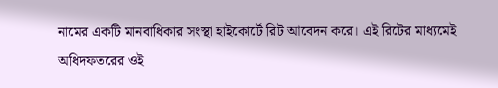নামের একটি মানবাধিকার সংস্থা হাইকোর্টে রিট আবেদন করে। এই রিটের মাধ্যমেই অধিদফতরের ওই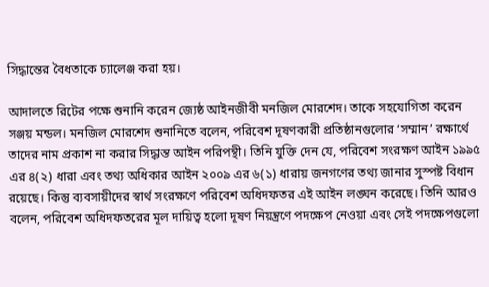সিদ্ধান্তের বৈধতাকে চ্যালেঞ্জ করা হয়।

আদালতে রিটের পক্ষে শুনানি করেন জ্যেষ্ঠ আইনজীবী মনজিল মোরশেদ। তাকে সহযোগিতা করেন সঞ্জয় মন্ডল। মনজিল মোরশেদ শুনানিতে বলেন, পরিবেশ দূষণকারী প্রতিষ্ঠানগুলোর ‘সম্মান’ রক্ষার্থে তাদের নাম প্রকাশ না করার সিদ্ধান্ত আইন পরিপন্থী। তিনি যুক্তি দেন যে, পরিবেশ সংরক্ষণ আইন ১৯৯৫ এর ৪(২) ধারা এবং তথ্য অধিকার আইন ২০০৯ এর ৬(১) ধারায় জনগণের তথ্য জানার সুস্পষ্ট বিধান রয়েছে। কিন্তু ব্যবসায়ীদের স্বার্থ সংরক্ষণে পরিবেশ অধিদফতর এই আইন লঙ্ঘন করেছে। তিনি আরও বলেন, পরিবেশ অধিদফতরের মূল দায়িত্ব হলো দূষণ নিয়ন্ত্রণে পদক্ষেপ নেওয়া এবং সেই পদক্ষেপগুলো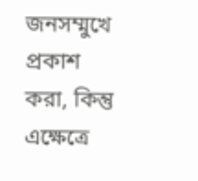জনসম্মুখে প্রকাশ করা, কিন্তু এক্ষেত্রে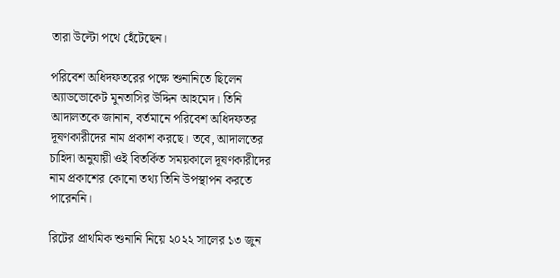তারা উল্টো পথে হেঁটেছেন।

পরিবেশ অধিদফতরের পক্ষে শুনানিতে ছিলেন অ্যাডভোকেট মুনতাসির উদ্দিন আহমেদ। তিনি আদালতকে জানান, বর্তমানে পরিবেশ অধিদফতর দূষণকারীদের নাম প্রকাশ করছে। তবে, আদালতের চাহিদা অনুযায়ী ওই বিতর্কিত সময়কালে দূষণকারীদের নাম প্রকাশের কোনো তথ্য তিনি উপস্থাপন করতে পারেননি।

রিটের প্রাথমিক শুনানি নিয়ে ২০২২ সালের ১৩ জুন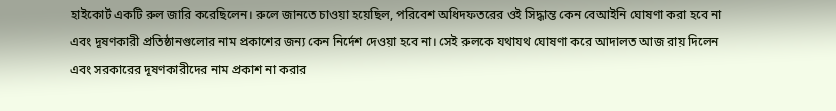হাইকোর্ট একটি রুল জারি করেছিলেন। রুলে জানতে চাওয়া হয়েছিল, পরিবেশ অধিদফতরের ওই সিদ্ধান্ত কেন বেআইনি ঘোষণা করা হবে না এবং দূষণকারী প্রতিষ্ঠানগুলোর নাম প্রকাশের জন্য কেন নির্দেশ দেওয়া হবে না। সেই রুলকে যথাযথ ঘোষণা করে আদালত আজ রায় দিলেন এবং সরকারের দূষণকারীদের নাম প্রকাশ না করার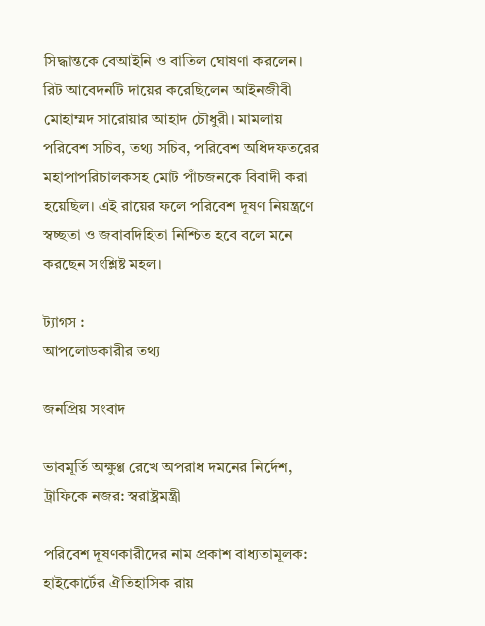সিদ্ধান্তকে বেআইনি ও বাতিল ঘোষণা করলেন। রিট আবেদনটি দায়ের করেছিলেন আইনজীবী মোহাম্মদ সারোয়ার আহাদ চৌধুরী। মামলায় পরিবেশ সচিব, তথ্য সচিব, পরিবেশ অধিদফতরের মহাপাপরিচালকসহ মোট পাঁচজনকে বিবাদী করা হয়েছিল। এই রায়ের ফলে পরিবেশ দূষণ নিয়ন্ত্রণে স্বচ্ছতা ও জবাবদিহিতা নিশ্চিত হবে বলে মনে করছেন সংশ্লিষ্ট মহল।

ট্যাগস :
আপলোডকারীর তথ্য

জনপ্রিয় সংবাদ

ভাবমূর্তি অক্ষুণ্ণ রেখে অপরাধ দমনের নির্দেশ, ট্রাফিকে নজর: স্বরাষ্ট্রমন্ত্রী

পরিবেশ দূষণকারীদের নাম প্রকাশ বাধ্যতামূলক: হাইকোর্টের ঐতিহাসিক রায়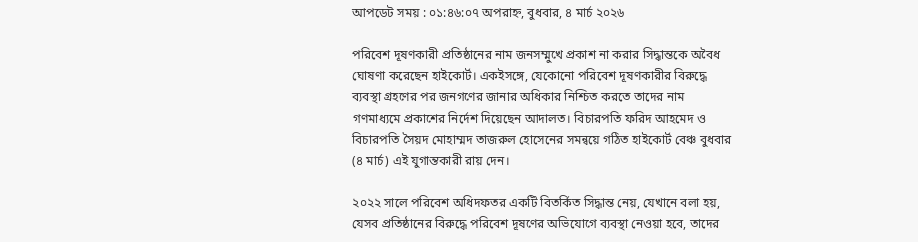আপডেট সময় : ০১:৪৬:০৭ অপরাহ্ন, বুধবার, ৪ মার্চ ২০২৬

পরিবেশ দূষণকারী প্রতিষ্ঠানের নাম জনসম্মুখে প্রকাশ না করার সিদ্ধান্তকে অবৈধ ঘোষণা করেছেন হাইকোর্ট। একইসঙ্গে, যেকোনো পরিবেশ দূষণকারীর বিরুদ্ধে ব্যবস্থা গ্রহণের পর জনগণের জানার অধিকার নিশ্চিত করতে তাদের নাম গণমাধ্যমে প্রকাশের নির্দেশ দিয়েছেন আদালত। বিচারপতি ফরিদ আহমেদ ও বিচারপতি সৈয়দ মোহাম্মদ তাজরুল হোসেনের সমন্বয়ে গঠিত হাইকোর্ট বেঞ্চ বুধবার (৪ মার্চ) এই যুগান্তকারী রায় দেন।

২০২২ সালে পরিবেশ অধিদফতর একটি বিতর্কিত সিদ্ধান্ত নেয়, যেখানে বলা হয়, যেসব প্রতিষ্ঠানের বিরুদ্ধে পরিবেশ দূষণের অভিযোগে ব্যবস্থা নেওয়া হবে, তাদের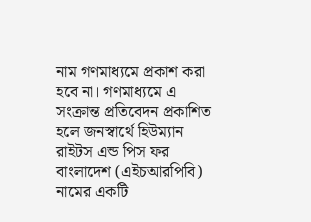নাম গণমাধ্যমে প্রকাশ করা হবে না। গণমাধ্যমে এ সংক্রান্ত প্রতিবেদন প্রকাশিত হলে জনস্বার্থে হিউম্যান রাইটস এন্ড পিস ফর বাংলাদেশ (এইচআরপিবি) নামের একটি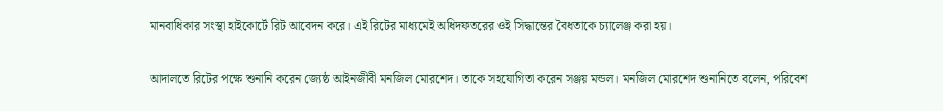মানবাধিকার সংস্থা হাইকোর্টে রিট আবেদন করে। এই রিটের মাধ্যমেই অধিদফতরের ওই সিদ্ধান্তের বৈধতাকে চ্যালেঞ্জ করা হয়।

আদালতে রিটের পক্ষে শুনানি করেন জ্যেষ্ঠ আইনজীবী মনজিল মোরশেদ। তাকে সহযোগিতা করেন সঞ্জয় মন্ডল। মনজিল মোরশেদ শুনানিতে বলেন, পরিবেশ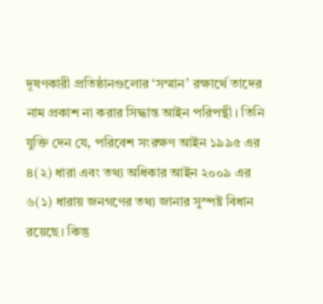দূষণকারী প্রতিষ্ঠানগুলোর ‘সম্মান’ রক্ষার্থে তাদের নাম প্রকাশ না করার সিদ্ধান্ত আইন পরিপন্থী। তিনি যুক্তি দেন যে, পরিবেশ সংরক্ষণ আইন ১৯৯৫ এর ৪(২) ধারা এবং তথ্য অধিকার আইন ২০০৯ এর ৬(১) ধারায় জনগণের তথ্য জানার সুস্পষ্ট বিধান রয়েছে। কিন্তু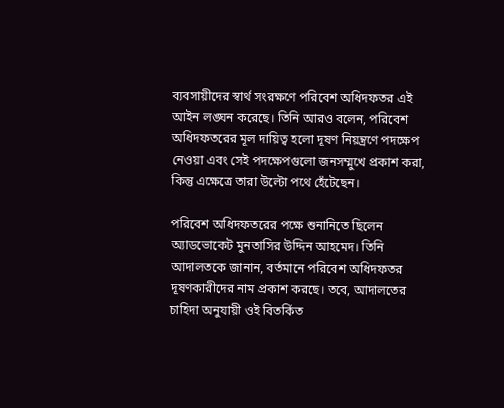ব্যবসায়ীদের স্বার্থ সংরক্ষণে পরিবেশ অধিদফতর এই আইন লঙ্ঘন করেছে। তিনি আরও বলেন, পরিবেশ অধিদফতরের মূল দায়িত্ব হলো দূষণ নিয়ন্ত্রণে পদক্ষেপ নেওয়া এবং সেই পদক্ষেপগুলো জনসম্মুখে প্রকাশ করা, কিন্তু এক্ষেত্রে তারা উল্টো পথে হেঁটেছেন।

পরিবেশ অধিদফতরের পক্ষে শুনানিতে ছিলেন অ্যাডভোকেট মুনতাসির উদ্দিন আহমেদ। তিনি আদালতকে জানান, বর্তমানে পরিবেশ অধিদফতর দূষণকারীদের নাম প্রকাশ করছে। তবে, আদালতের চাহিদা অনুযায়ী ওই বিতর্কিত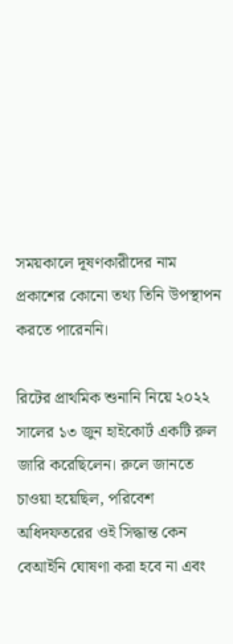সময়কালে দূষণকারীদের নাম প্রকাশের কোনো তথ্য তিনি উপস্থাপন করতে পারেননি।

রিটের প্রাথমিক শুনানি নিয়ে ২০২২ সালের ১৩ জুন হাইকোর্ট একটি রুল জারি করেছিলেন। রুলে জানতে চাওয়া হয়েছিল, পরিবেশ অধিদফতরের ওই সিদ্ধান্ত কেন বেআইনি ঘোষণা করা হবে না এবং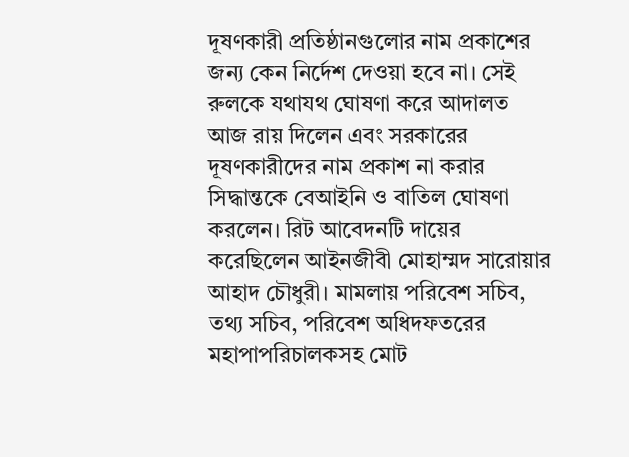দূষণকারী প্রতিষ্ঠানগুলোর নাম প্রকাশের জন্য কেন নির্দেশ দেওয়া হবে না। সেই রুলকে যথাযথ ঘোষণা করে আদালত আজ রায় দিলেন এবং সরকারের দূষণকারীদের নাম প্রকাশ না করার সিদ্ধান্তকে বেআইনি ও বাতিল ঘোষণা করলেন। রিট আবেদনটি দায়ের করেছিলেন আইনজীবী মোহাম্মদ সারোয়ার আহাদ চৌধুরী। মামলায় পরিবেশ সচিব, তথ্য সচিব, পরিবেশ অধিদফতরের মহাপাপরিচালকসহ মোট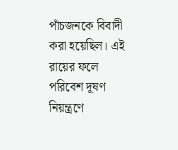পাঁচজনকে বিবাদী করা হয়েছিল। এই রায়ের ফলে পরিবেশ দূষণ নিয়ন্ত্রণে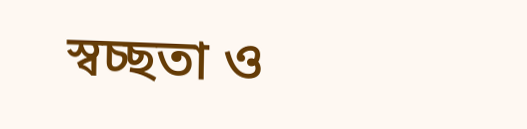স্বচ্ছতা ও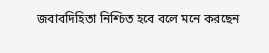জবাবদিহিতা নিশ্চিত হবে বলে মনে করছেন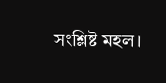সংশ্লিষ্ট মহল।